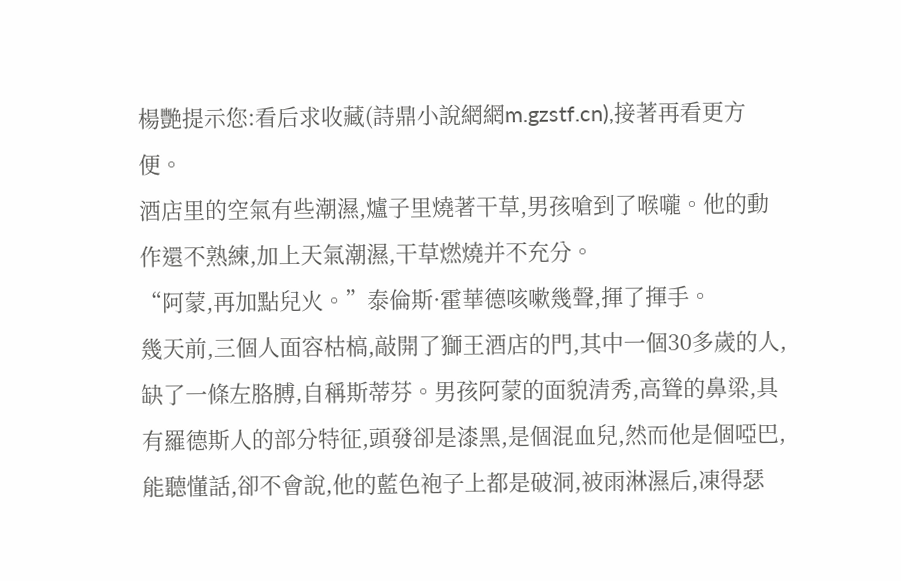楊艷提示您:看后求收藏(詩鼎小說網網m.gzstf.cn),接著再看更方便。
酒店里的空氣有些潮濕,爐子里燒著干草,男孩嗆到了喉嚨。他的動作還不熟練,加上天氣潮濕,干草燃燒并不充分。
“阿蒙,再加點兒火。”泰倫斯·霍華德咳嗽幾聲,揮了揮手。
幾天前,三個人面容枯槁,敲開了獅王酒店的門,其中一個30多歲的人,缺了一條左胳膊,自稱斯蒂芬。男孩阿蒙的面貌清秀,高聳的鼻梁,具有羅德斯人的部分特征,頭發卻是漆黑,是個混血兒,然而他是個啞巴,能聽懂話,卻不會說,他的藍色袍子上都是破洞,被雨淋濕后,凍得瑟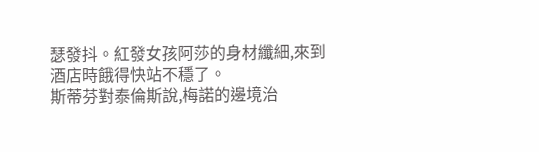瑟發抖。紅發女孩阿莎的身材纖細,來到酒店時餓得快站不穩了。
斯蒂芬對泰倫斯說,梅諾的邊境治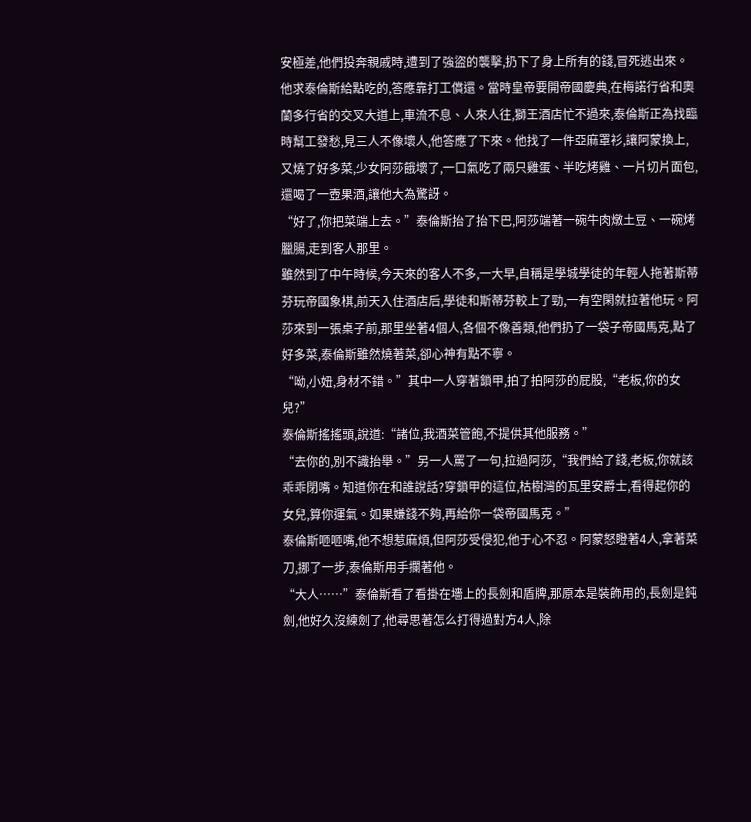安極差,他們投奔親戚時,遭到了強盜的襲擊,扔下了身上所有的錢,冒死逃出來。他求泰倫斯給點吃的,答應靠打工償還。當時皇帝要開帝國慶典,在梅諾行省和奧蘭多行省的交叉大道上,車流不息、人來人往,獅王酒店忙不過來,泰倫斯正為找臨時幫工發愁,見三人不像壞人,他答應了下來。他找了一件亞麻罩衫,讓阿蒙換上,又燒了好多菜,少女阿莎餓壞了,一口氣吃了兩只雞蛋、半吃烤雞、一片切片面包,還喝了一壺果酒,讓他大為驚訝。
“好了,你把菜端上去。”泰倫斯抬了抬下巴,阿莎端著一碗牛肉燉土豆、一碗烤臘腸,走到客人那里。
雖然到了中午時候,今天來的客人不多,一大早,自稱是學城學徒的年輕人拖著斯蒂芬玩帝國象棋,前天入住酒店后,學徒和斯蒂芬較上了勁,一有空閑就拉著他玩。阿莎來到一張桌子前,那里坐著4個人,各個不像善類,他們扔了一袋子帝國馬克,點了好多菜,泰倫斯雖然燒著菜,卻心神有點不寧。
“呦,小妞,身材不錯。”其中一人穿著鎖甲,拍了拍阿莎的屁股,“老板,你的女兒?”
泰倫斯搖搖頭,說道:“諸位,我酒菜管飽,不提供其他服務。”
“去你的,別不識抬舉。”另一人罵了一句,拉過阿莎,“我們給了錢,老板,你就該乖乖閉嘴。知道你在和誰說話?穿鎖甲的這位,枯樹灣的瓦里安爵士,看得起你的女兒,算你運氣。如果嫌錢不夠,再給你一袋帝國馬克。”
泰倫斯咂咂嘴,他不想惹麻煩,但阿莎受侵犯,他于心不忍。阿蒙怒瞪著4人,拿著菜刀,挪了一步,泰倫斯用手攔著他。
“大人……”泰倫斯看了看掛在墻上的長劍和盾牌,那原本是裝飾用的,長劍是鈍劍,他好久沒練劍了,他尋思著怎么打得過對方4人,除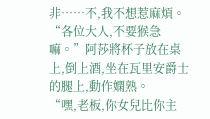非……不,我不想惹麻煩。
“各位大人,不要猴急嘛。”阿莎將杯子放在桌上,倒上酒,坐在瓦里安爵士的腿上,動作嫻熟。
“嘿,老板,你女兒比你主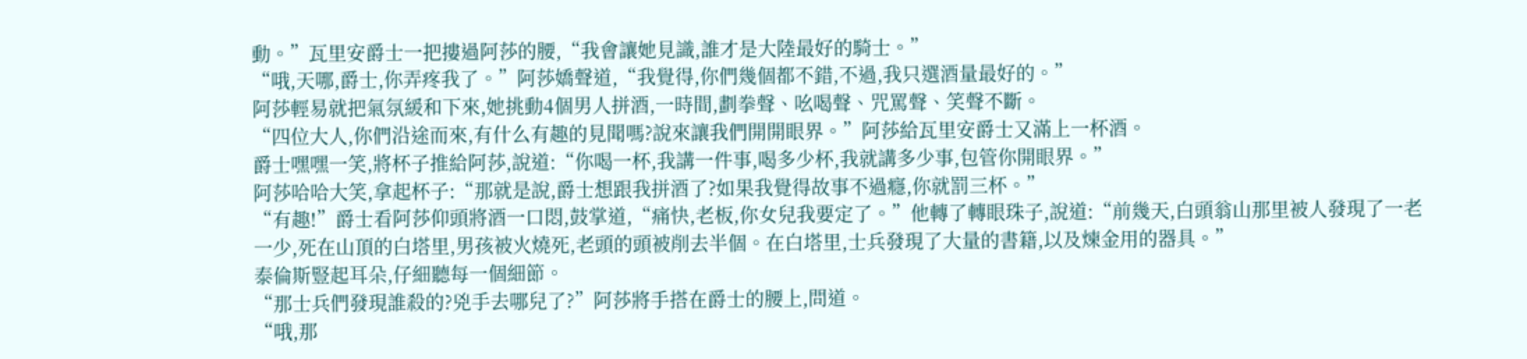動。”瓦里安爵士一把摟過阿莎的腰,“我會讓她見識,誰才是大陸最好的騎士。”
“哦,天哪,爵士,你弄疼我了。”阿莎嬌聲道,“我覺得,你們幾個都不錯,不過,我只選酒量最好的。”
阿莎輕易就把氣氛緩和下來,她挑動4個男人拼酒,一時間,劃拳聲、吆喝聲、咒罵聲、笑聲不斷。
“四位大人,你們沿途而來,有什么有趣的見聞嗎?說來讓我們開開眼界。”阿莎給瓦里安爵士又滿上一杯酒。
爵士嘿嘿一笑,將杯子推給阿莎,說道:“你喝一杯,我講一件事,喝多少杯,我就講多少事,包管你開眼界。”
阿莎哈哈大笑,拿起杯子:“那就是說,爵士想跟我拼酒了?如果我覺得故事不過癮,你就罰三杯。”
“有趣!”爵士看阿莎仰頭將酒一口悶,鼓掌道,“痛快,老板,你女兒我要定了。”他轉了轉眼珠子,說道:“前幾天,白頭翁山那里被人發現了一老一少,死在山頂的白塔里,男孩被火燒死,老頭的頭被削去半個。在白塔里,士兵發現了大量的書籍,以及煉金用的器具。”
泰倫斯豎起耳朵,仔細聽每一個細節。
“那士兵們發現誰殺的?兇手去哪兒了?”阿莎將手搭在爵士的腰上,問道。
“哦,那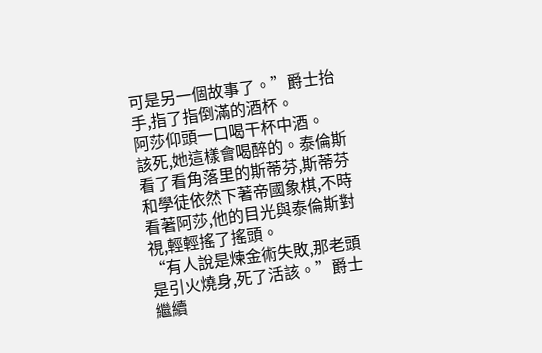可是另一個故事了。”爵士抬手,指了指倒滿的酒杯。
阿莎仰頭一口喝干杯中酒。
該死,她這樣會喝醉的。泰倫斯看了看角落里的斯蒂芬,斯蒂芬和學徒依然下著帝國象棋,不時看著阿莎,他的目光與泰倫斯對視,輕輕搖了搖頭。
“有人說是煉金術失敗,那老頭是引火燒身,死了活該。”爵士繼續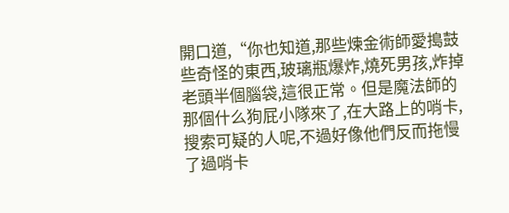開口道,“你也知道,那些煉金術師愛搗鼓些奇怪的東西,玻璃瓶爆炸,燒死男孩,炸掉老頭半個腦袋,這很正常。但是魔法師的那個什么狗屁小隊來了,在大路上的哨卡,搜索可疑的人呢,不過好像他們反而拖慢了過哨卡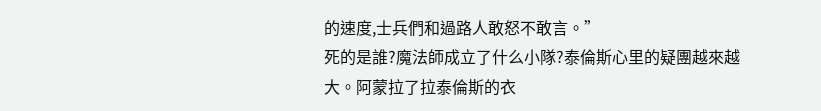的速度,士兵們和過路人敢怒不敢言。”
死的是誰?魔法師成立了什么小隊?泰倫斯心里的疑團越來越大。阿蒙拉了拉泰倫斯的衣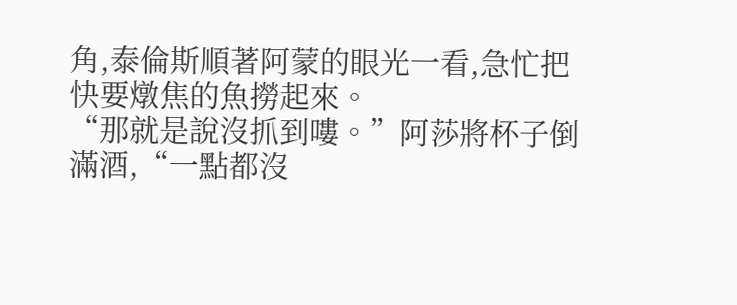角,泰倫斯順著阿蒙的眼光一看,急忙把快要燉焦的魚撈起來。
“那就是說沒抓到嘍。”阿莎將杯子倒滿酒,“一點都沒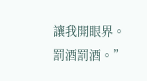讓我開眼界。罰酒罰酒。”